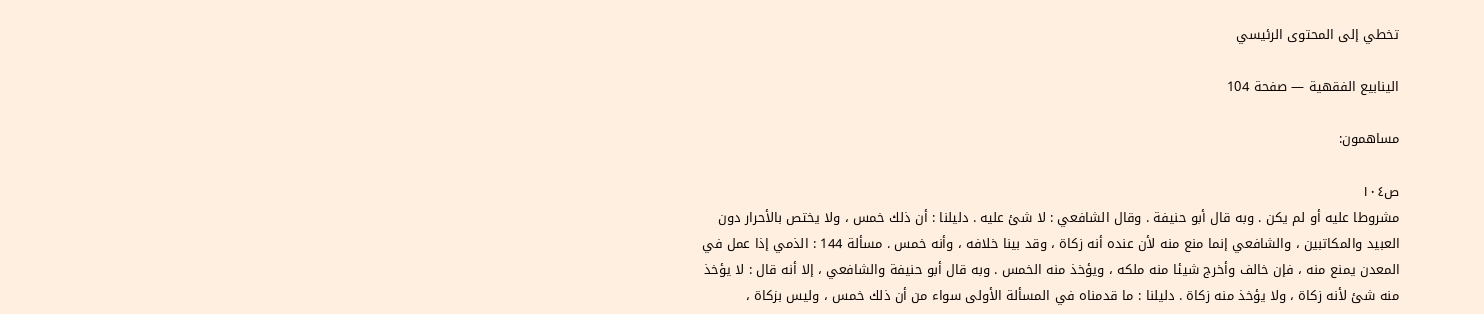تخطي إلى المحتوى الرئيسي

الينابيع الفقهية — صفحة 104

مساهمون:

ص١٠٤
مشروطا عليه أو لم يكن . وبه قال أبو حنيفة . وقال الشافعي : لا شئ عليه . دليلنا : أن ذلك خمس ، ولا يختص بالأحرار دون العبيد والمكاتبين ، والشافعي إنما منع منه لأن عنده أنه زكاة ، وقد بينا خلافه ، وأنه خمس . مسألة 144 : الذمي إذا عمل في المعدن يمنع منه ، فإن خالف وأخرج شيئا منه ملكه ، ويؤخذ منه الخمس . وبه قال أبو حنيفة والشافعي ، إلا أنه قال : لا يؤخذ منه شئ لأنه زكاة ، ولا يؤخذ منه زكاة . دليلنا : ما قدمناه في المسألة الأولى سواء من أن ذلك خمس ، وليس بزكاة ،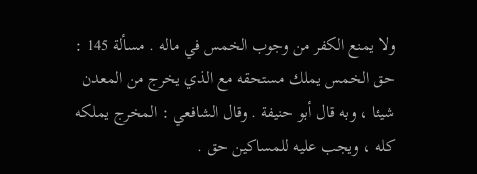ولا يمنع الكفر من وجوب الخمس في ماله . مسألة 145 : حق الخمس يملك مستحقه مع الذي يخرج من المعدن شيئا ، وبه قال أبو حنيفة . وقال الشافعي : المخرج يملكه كله ، ويجب عليه للمساكين حق .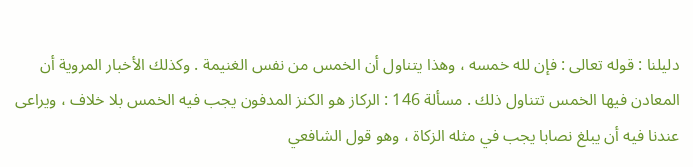دليلنا : قوله تعالى : فإن لله خمسه ، وهذا يتناول أن الخمس من نفس الغنيمة . وكذلك الأخبار المروية أن المعادن فيها الخمس تتناول ذلك . مسألة 146 : الركاز هو الكنز المدفون يجب فيه الخمس بلا خلاف ، ويراعى عندنا فيه أن يبلغ نصابا يجب في مثله الزكاة ، وهو قول الشافعي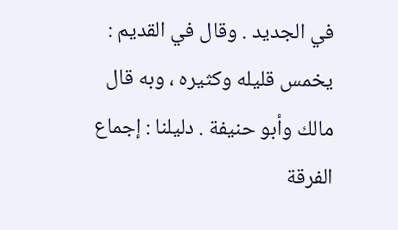في الجديد . وقال في القديم : يخمس قليله وكثيره ، وبه قال مالك وأبو حنيفة . دليلنا : إجماع الفرقة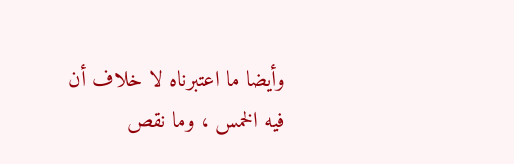وأيضا ما اعتبرناه لا خلاف أن فيه الخمس ، وما نقص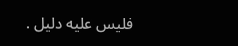فليس عليه دليل .